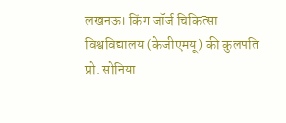लखनऊ। किंग जॉर्ज चिकित्सा विश्वविद्यालय (केजीएमयू) की कुलपति प्रो. सोनिया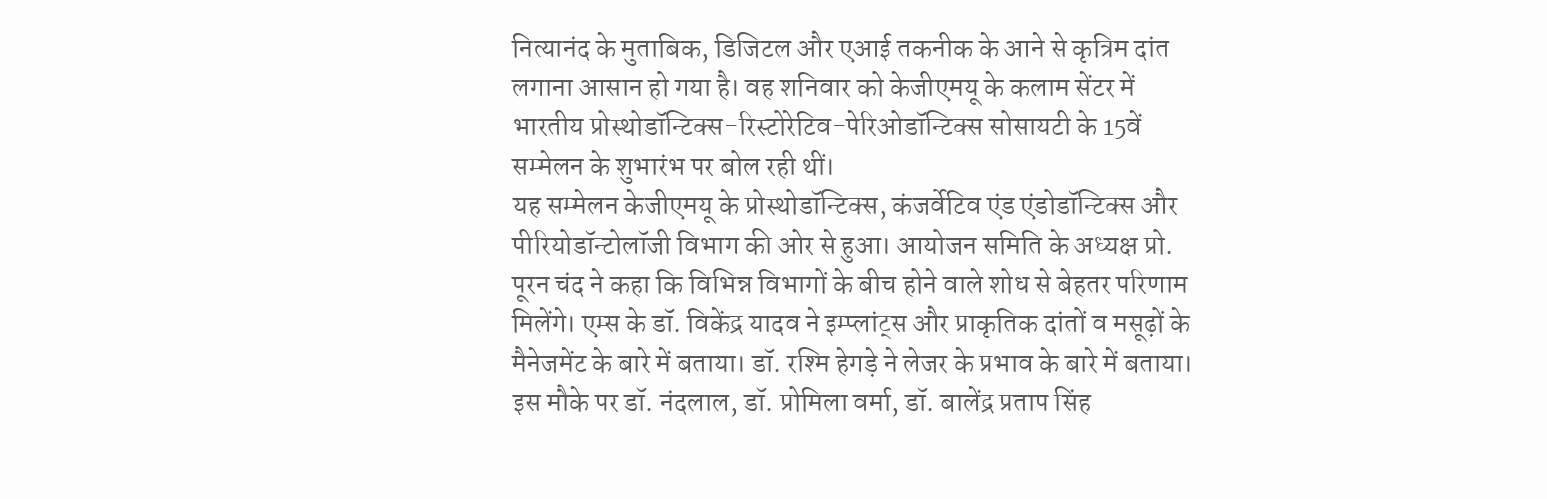नित्यानंद के मुताबिक, डिजिटल और एआई तकनीक के आने से कृत्रिम दांत लगाना आसान हो गया है। वह शनिवार को केजीएमयू के कलाम सेंटर में भारतीय प्रोस्थोडॉन्टिक्स-रिस्टोरेटिव-पेरिओडॉन्टिक्स सोसायटी के 15वें सम्मेलन के शुभारंभ पर बोल रही थीं।
यह सम्मेलन केजीएमयू के प्रोस्थोडॉन्टिक्स, कंजर्वेटिव एंड एंडोडॉन्टिक्स और पीरियोडॉन्टोलॉजी विभाग की ओर से हुआ। आयोजन समिति के अध्यक्ष प्रो. पूरन चंद ने कहा कि विभिन्न विभागों के बीच होने वाले शोध से बेहतर परिणाम मिलेंगे। एम्स के डॉ. विकेंद्र यादव ने इम्प्लांट्स और प्राकृतिक दांतों व मसूढ़ों के मैनेजमेंट के बारे में बताया। डॉ. रश्मि हेगड़े ने लेजर के प्रभाव के बारे में बताया। इस मौके पर डॉ. नंदलाल, डॉ. प्रोमिला वर्मा, डॉ. बालेंद्र प्रताप सिंह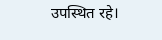उपस्थित रहे।